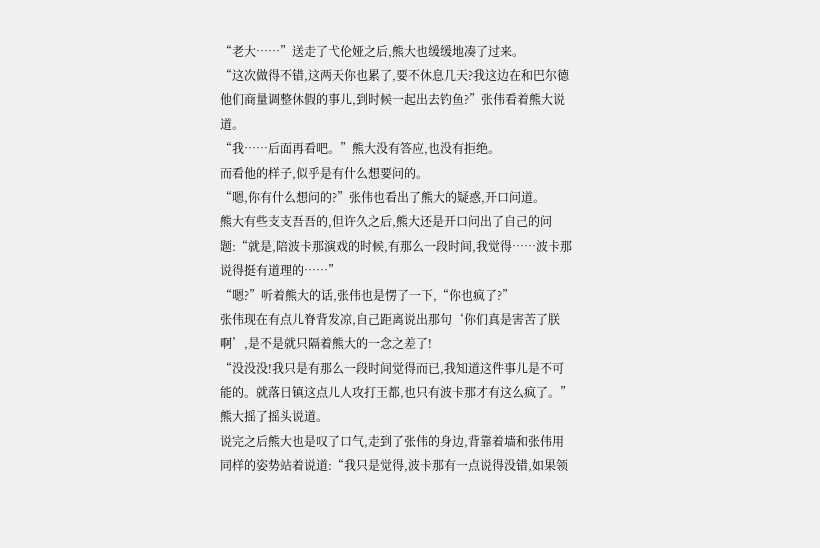“老大……”送走了弋伦娅之后,熊大也缓缓地凑了过来。
“这次做得不错,这两天你也累了,要不休息几天?我这边在和巴尔德他们商量调整休假的事儿,到时候一起出去钓鱼?”张伟看着熊大说道。
“我……后面再看吧。”熊大没有答应,也没有拒绝。
而看他的样子,似乎是有什么想要问的。
“嗯,你有什么想问的?”张伟也看出了熊大的疑惑,开口问道。
熊大有些支支吾吾的,但许久之后,熊大还是开口问出了自己的问题:“就是,陪波卡那演戏的时候,有那么一段时间,我觉得……波卡那说得挺有道理的……”
“嗯?”听着熊大的话,张伟也是愣了一下,“你也疯了?”
张伟现在有点儿脊背发凉,自己距离说出那句‘你们真是害苦了朕啊’,是不是就只隔着熊大的一念之差了!
“没没没!我只是有那么一段时间觉得而已,我知道这件事儿是不可能的。就落日镇这点儿人攻打王都,也只有波卡那才有这么疯了。”熊大摇了摇头说道。
说完之后熊大也是叹了口气,走到了张伟的身边,背靠着墙和张伟用同样的姿势站着说道:“我只是觉得,波卡那有一点说得没错,如果领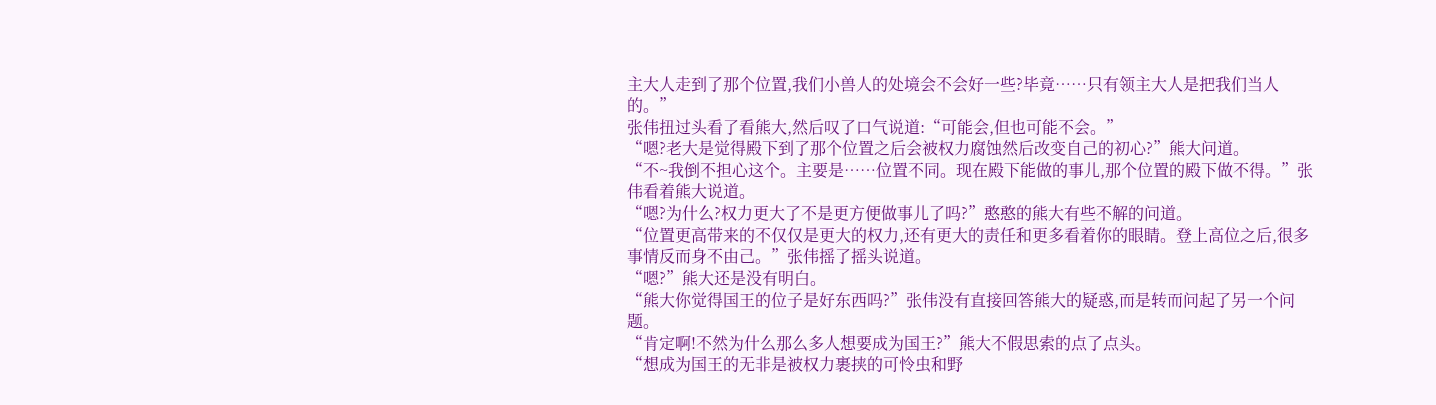主大人走到了那个位置,我们小兽人的处境会不会好一些?毕竟……只有领主大人是把我们当人的。”
张伟扭过头看了看熊大,然后叹了口气说道:“可能会,但也可能不会。”
“嗯?老大是觉得殿下到了那个位置之后会被权力腐蚀然后改变自己的初心?”熊大问道。
“不~我倒不担心这个。主要是……位置不同。现在殿下能做的事儿,那个位置的殿下做不得。”张伟看着熊大说道。
“嗯?为什么?权力更大了不是更方便做事儿了吗?”憨憨的熊大有些不解的问道。
“位置更高带来的不仅仅是更大的权力,还有更大的责任和更多看着你的眼睛。登上高位之后,很多事情反而身不由己。”张伟摇了摇头说道。
“嗯?”熊大还是没有明白。
“熊大你觉得国王的位子是好东西吗?”张伟没有直接回答熊大的疑惑,而是转而问起了另一个问题。
“肯定啊!不然为什么那么多人想要成为国王?”熊大不假思索的点了点头。
“想成为国王的无非是被权力裹挟的可怜虫和野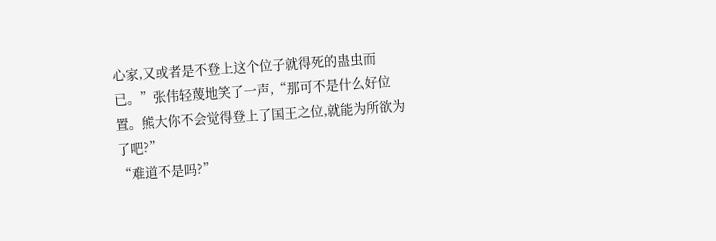心家,又或者是不登上这个位子就得死的蛊虫而已。”张伟轻蔑地笑了一声,“那可不是什么好位置。熊大你不会觉得登上了国王之位,就能为所欲为了吧?”
“难道不是吗?”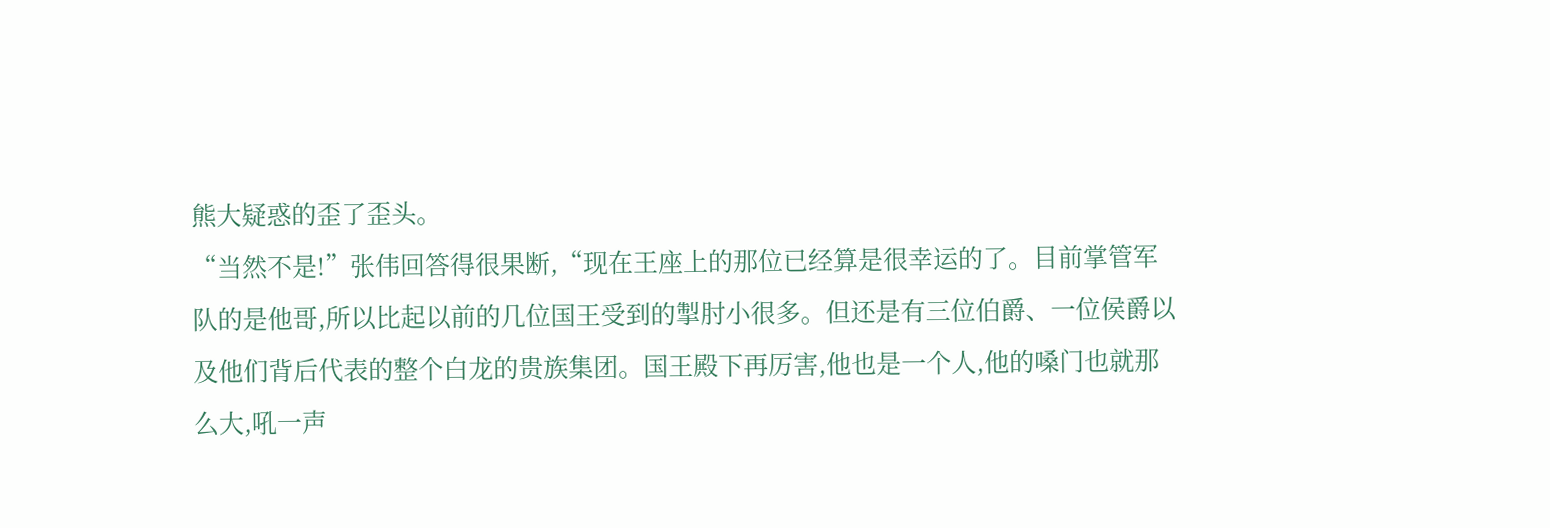熊大疑惑的歪了歪头。
“当然不是!”张伟回答得很果断,“现在王座上的那位已经算是很幸运的了。目前掌管军队的是他哥,所以比起以前的几位国王受到的掣肘小很多。但还是有三位伯爵、一位侯爵以及他们背后代表的整个白龙的贵族集团。国王殿下再厉害,他也是一个人,他的嗓门也就那么大,吼一声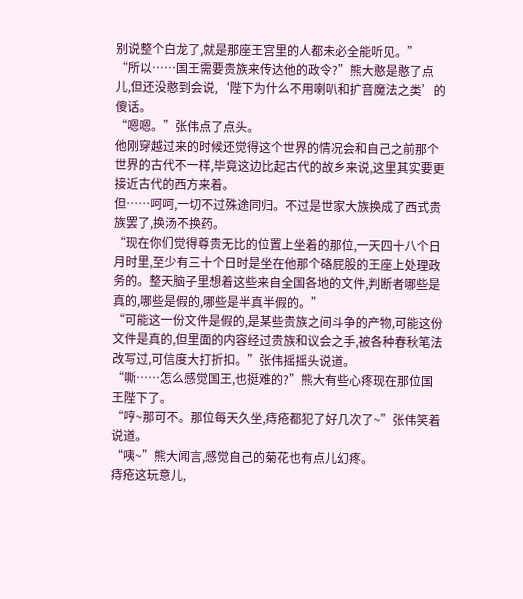别说整个白龙了,就是那座王宫里的人都未必全能听见。”
“所以……国王需要贵族来传达他的政令?”熊大憨是憨了点儿,但还没憨到会说,‘陛下为什么不用喇叭和扩音魔法之类’的傻话。
“嗯嗯。”张伟点了点头。
他刚穿越过来的时候还觉得这个世界的情况会和自己之前那个世界的古代不一样,毕竟这边比起古代的故乡来说,这里其实要更接近古代的西方来着。
但……呵呵,一切不过殊途同归。不过是世家大族换成了西式贵族罢了,换汤不换药。
“现在你们觉得尊贵无比的位置上坐着的那位,一天四十八个日月时里,至少有三十个日时是坐在他那个硌屁股的王座上处理政务的。整天脑子里想着这些来自全国各地的文件,判断者哪些是真的,哪些是假的,哪些是半真半假的。”
“可能这一份文件是假的,是某些贵族之间斗争的产物,可能这份文件是真的,但里面的内容经过贵族和议会之手,被各种春秋笔法改写过,可信度大打折扣。”张伟摇摇头说道。
“嘶……怎么感觉国王,也挺难的?”熊大有些心疼现在那位国王陛下了。
“哼~那可不。那位每天久坐,痔疮都犯了好几次了~”张伟笑着说道。
“咦~”熊大闻言,感觉自己的菊花也有点儿幻疼。
痔疮这玩意儿,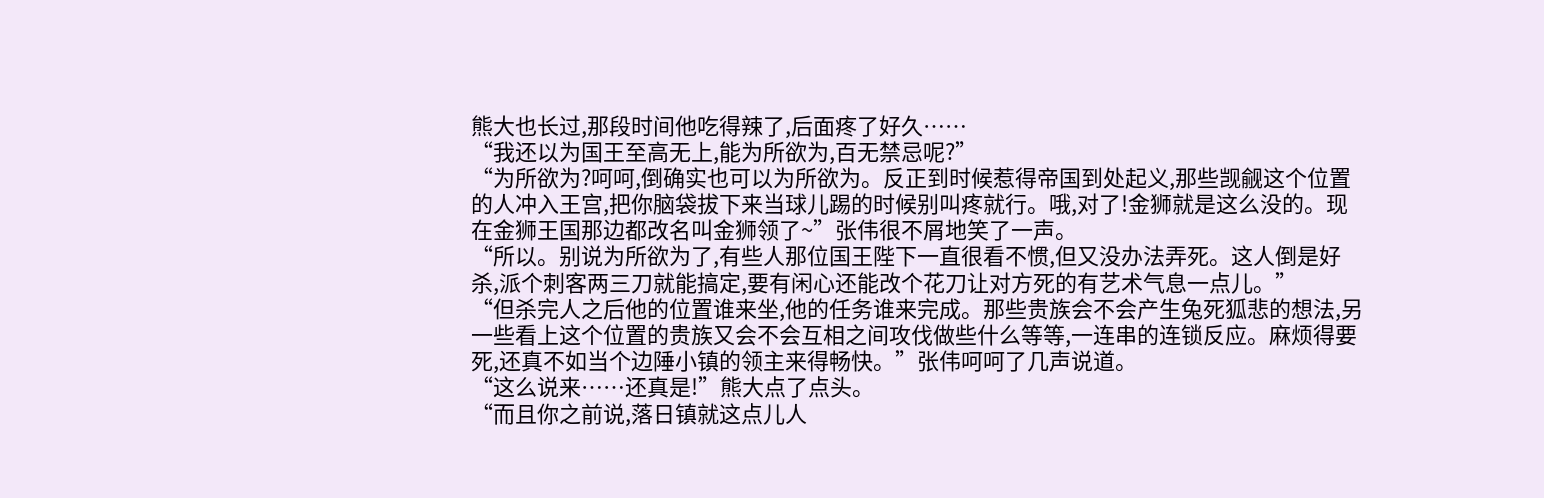熊大也长过,那段时间他吃得辣了,后面疼了好久……
“我还以为国王至高无上,能为所欲为,百无禁忌呢?”
“为所欲为?呵呵,倒确实也可以为所欲为。反正到时候惹得帝国到处起义,那些觊觎这个位置的人冲入王宫,把你脑袋拔下来当球儿踢的时候别叫疼就行。哦,对了!金狮就是这么没的。现在金狮王国那边都改名叫金狮领了~”张伟很不屑地笑了一声。
“所以。别说为所欲为了,有些人那位国王陛下一直很看不惯,但又没办法弄死。这人倒是好杀,派个刺客两三刀就能搞定,要有闲心还能改个花刀让对方死的有艺术气息一点儿。”
“但杀完人之后他的位置谁来坐,他的任务谁来完成。那些贵族会不会产生兔死狐悲的想法,另一些看上这个位置的贵族又会不会互相之间攻伐做些什么等等,一连串的连锁反应。麻烦得要死,还真不如当个边陲小镇的领主来得畅快。”张伟呵呵了几声说道。
“这么说来……还真是!”熊大点了点头。
“而且你之前说,落日镇就这点儿人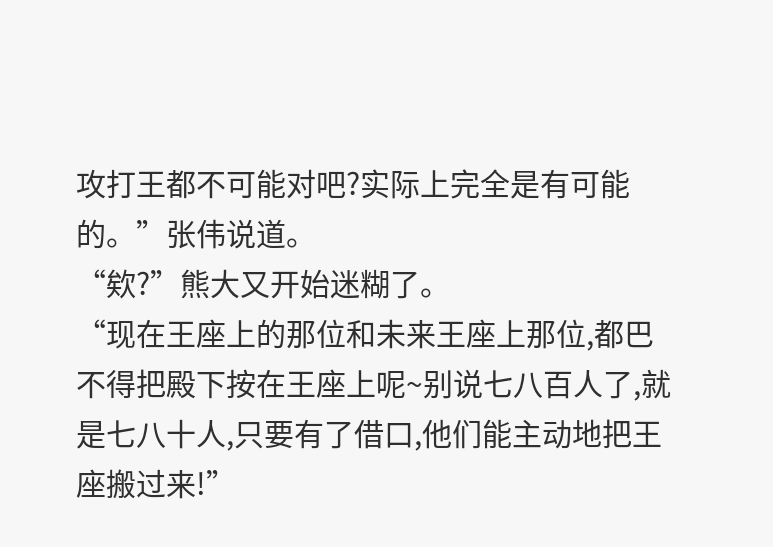攻打王都不可能对吧?实际上完全是有可能的。”张伟说道。
“欸?”熊大又开始迷糊了。
“现在王座上的那位和未来王座上那位,都巴不得把殿下按在王座上呢~别说七八百人了,就是七八十人,只要有了借口,他们能主动地把王座搬过来!”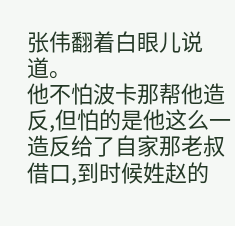张伟翻着白眼儿说道。
他不怕波卡那帮他造反,但怕的是他这么一造反给了自家那老叔借口,到时候姓赵的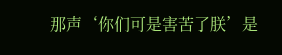那声‘你们可是害苦了朕’是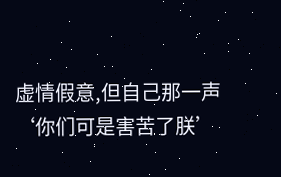虚情假意,但自己那一声‘你们可是害苦了朕’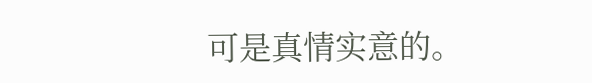可是真情实意的。